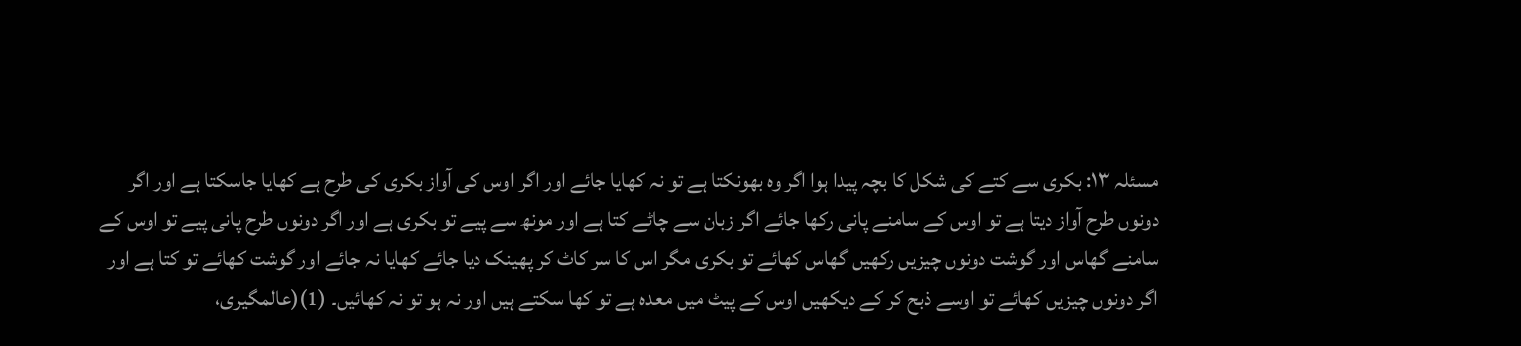مسئلہ ۱۳: بکری سے کتے کی شکل کا بچہ پیدا ہوا اگر وہ بھونکتا ہے تو نہ کھایا جائے اور اگر اوس کی آواز بکری کی طرح ہے کھایا جاسکتا ہے اور اگر دونوں طرح آواز دیتا ہے تو اوس کے سامنے پانی رکھا جائے اگر زبان سے چاٹے کتا ہے اور مونھ سے پیے تو بکری ہے اور اگر دونوں طرح پانی پیے تو اوس کے سامنے گھاس اور گوشت دونوں چیزیں رکھیں گھاس کھائے تو بکری مگر اس کا سر کاٹ کر پھینک دیا جائے کھایا نہ جائے اور گوشت کھائے تو کتا ہے اور اگر دونوں چیزیں کھائے تو اوسے ذبح کر کے دیکھیں اوس کے پیٹ میں معدہ ہے تو کھا سکتے ہیں اور نہ ہو تو نہ کھائیں۔ (1)(عالمگیری،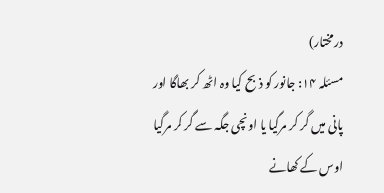درمختار)
مسئلہ ۱۴: جانور کو ذبح کیا وہ اٹھ کر بھاگا اور پانی میں گر کر مرگیا یا اونچی جگہ سے گر کر مرگیا اوس کے کھانے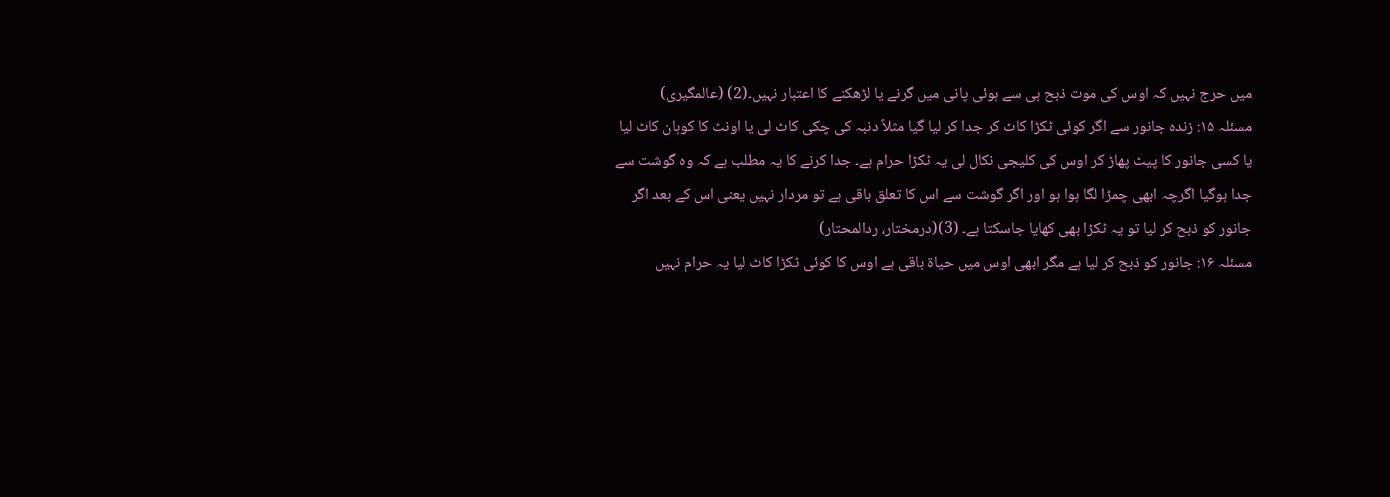میں حرج نہیں کہ اوس کی موت ذبح ہی سے ہوئی پانی میں گرنے یا لڑھکنے کا اعتبار نہیں۔(2) (عالمگیری)
مسئلہ ۱۵: زندہ جانور سے اگر کوئی ٹکڑا کاٹ کر جدا کر لیا گیا مثلاً دنبہ کی چکی کاٹ لی یا اونٹ کا کوہان کاٹ لیا یا کسی جانور کا پیٹ پھاڑ کر اوس کی کلیجی نکال لی یہ ٹکڑا حرام ہے۔ جدا کرنے کا یہ مطلب ہے کہ وہ گوشت سے جدا ہوگیا اگرچہ ابھی چمڑا لگا ہوا ہو اور اگر گوشت سے اس کا تعلق باقی ہے تو مردار نہیں یعنی اس کے بعد اگر جانور کو ذبح کر لیا تو یہ ٹکڑا بھی کھایا جاسکتا ہے۔ (3)(درمختار، ردالمحتار)
مسئلہ ۱۶: جانور کو ذبح کر لیا ہے مگر ابھی اوس میں حیاۃ باقی ہے اوس کا کوئی ٹکڑا کاٹ لیا یہ حرام نہیں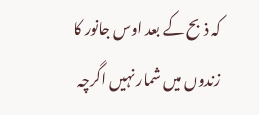کہ ذبح کے بعد اوس جانور کا زندوں میں شمار نہیں اگرچہ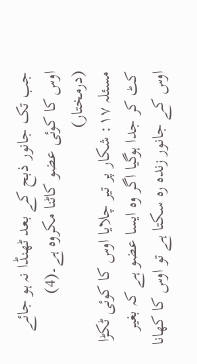جب تک جانور ذبح کے بعد ٹھنڈا نہ ہو جائے اوس کا کوئی عضو کاٹنا مکروہ ہے۔(4) (درمختار)
مسئلہ ۱۷: شکار پر تیر چلایا اوس کا کوئی ٹکڑا کٹ کر جدا ہوگیا اگر وہ ایسا عضو ہے کہ بغیر اوس کے جانور زندہ رہ سکتا ہے تو اوس کا کھانا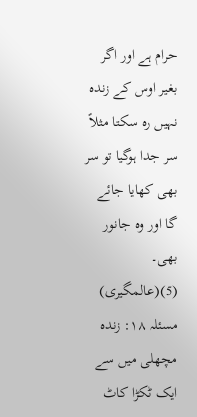حرام ہے اور اگر بغیر اوس کے زندہ نہیں رہ سکتا مثلاً سر جدا ہوگیا تو سر بھی کھایا جائے گا اور وہ جانور بھی۔ (5)(عالمگیری)
مسئلہ ۱۸: زندہ مچھلی میں سے ایک ٹکڑا کاٹ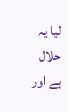لیا یہ حلال ہے اور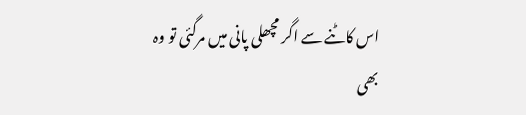اس کاٹنے سے اگر مچھلی پانی میں مرگئی تو وہ بھی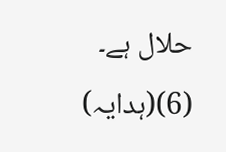حلال ہے۔ (6)(ہدایہ)